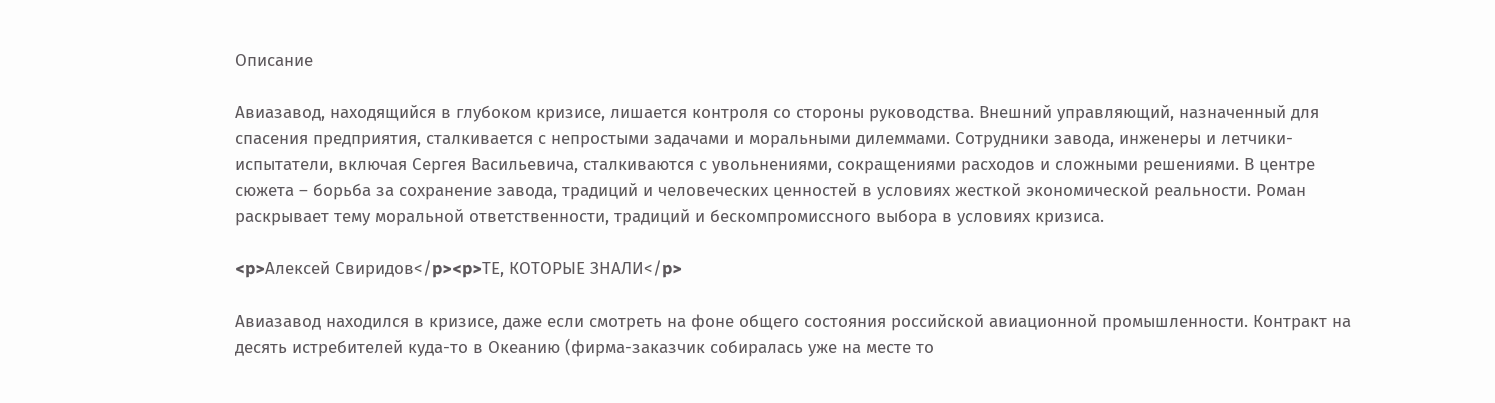Описание

Авиазавод, находящийся в глубоком кризисе, лишается контроля со стороны руководства. Внешний управляющий, назначенный для спасения предприятия, сталкивается с непростыми задачами и моральными дилеммами. Сотрудники завода, инженеры и летчики-испытатели, включая Сергея Васильевича, сталкиваются с увольнениями, сокращениями расходов и сложными решениями. В центре сюжета – борьба за сохранение завода, традиций и человеческих ценностей в условиях жесткой экономической реальности. Роман раскрывает тему моральной ответственности, традиций и бескомпромиссного выбора в условиях кризиса.

<p>Алексей Свиридов</p><p>ТЕ, КОТОРЫЕ ЗНАЛИ</p>

Авиазавод находился в кризисе, даже если смотреть на фоне общего состояния российской авиационной промышленности. Контракт на десять истребителей куда-то в Океанию (фирма-заказчик собиралась уже на месте то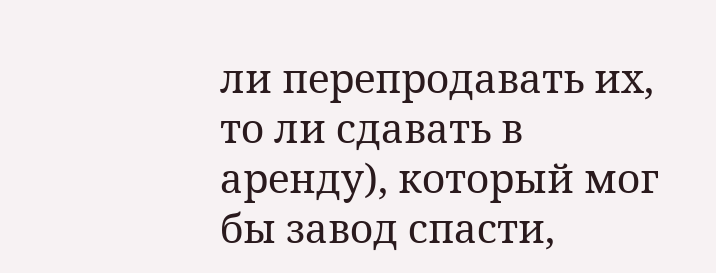ли перепродавать их, то ли сдавать в аренду), который мог бы завод спасти,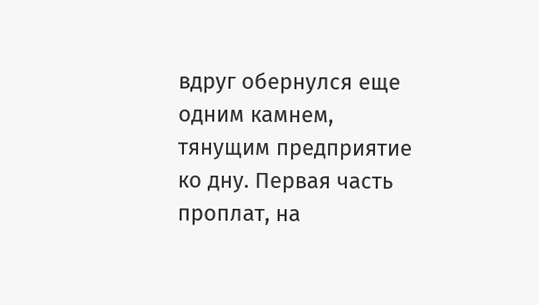вдруг обернулся еще одним камнем, тянущим предприятие ко дну. Первая часть проплат, на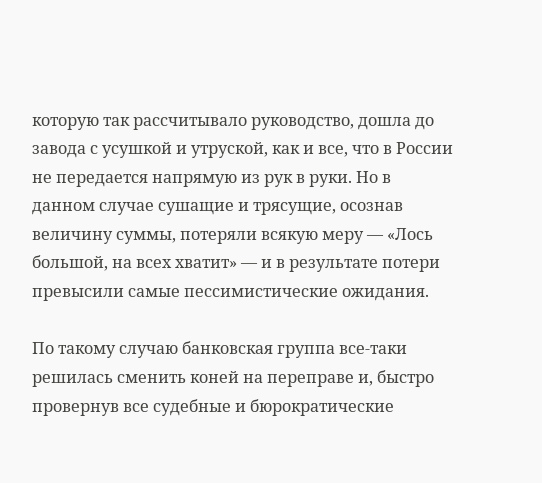которую так рассчитывало руководство, дошла до завода с усушкой и утруской, как и все, что в России не передается напрямую из рук в руки. Но в данном случае сушащие и трясущие, осознав величину суммы, потеряли всякую меру — «Лось большой, на всех хватит» — и в результате потери превысили самые пессимистические ожидания.

По такому случаю банковская группа все-таки решилась сменить коней на переправе и, быстро провернув все судебные и бюрократические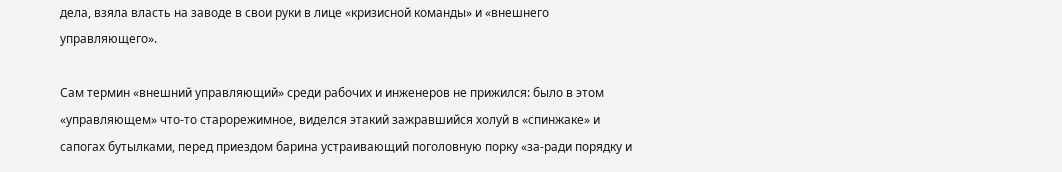дела, взяла власть на заводе в свои руки в лице «кризисной команды» и «внешнего управляющего».

Сам термин «внешний управляющий» среди рабочих и инженеров не прижился: было в этом «управляющем» что-то старорежимное, виделся этакий зажравшийся холуй в «спинжаке» и сапогах бутылками, перед приездом барина устраивающий поголовную порку «за-ради порядку и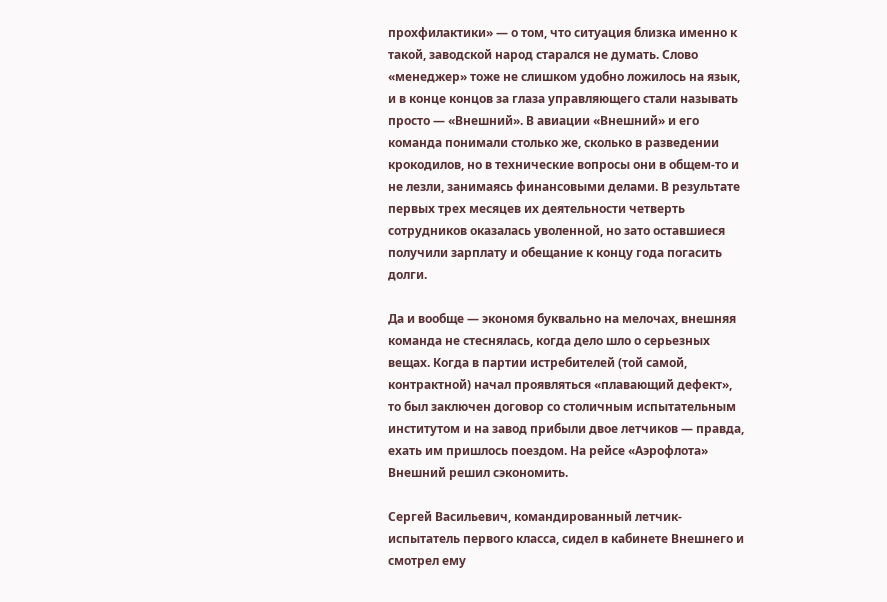прохфилактики» — о том, что ситуация близка именно к такой, заводской народ старался не думать. Слово «менеджер» тоже не слишком удобно ложилось на язык, и в конце концов за глаза управляющего стали называть просто — «Внешний». В авиации «Внешний» и его команда понимали столько же, сколько в разведении крокодилов, но в технические вопросы они в общем-то и не лезли, занимаясь финансовыми делами. В результате первых трех месяцев их деятельности четверть сотрудников оказалась уволенной, но зато оставшиеся получили зарплату и обещание к концу года погасить долги.

Да и вообще — экономя буквально на мелочах, внешняя команда не стеснялась, когда дело шло о серьезных вещах. Когда в партии истребителей (той самой, контрактной) начал проявляться «плавающий дефект», то был заключен договор со столичным испытательным институтом и на завод прибыли двое летчиков — правда, ехать им пришлось поездом. На рейсе «Аэрофлота» Внешний решил сэкономить.

Сергей Васильевич, командированный летчик-испытатель первого класса, сидел в кабинете Внешнего и смотрел ему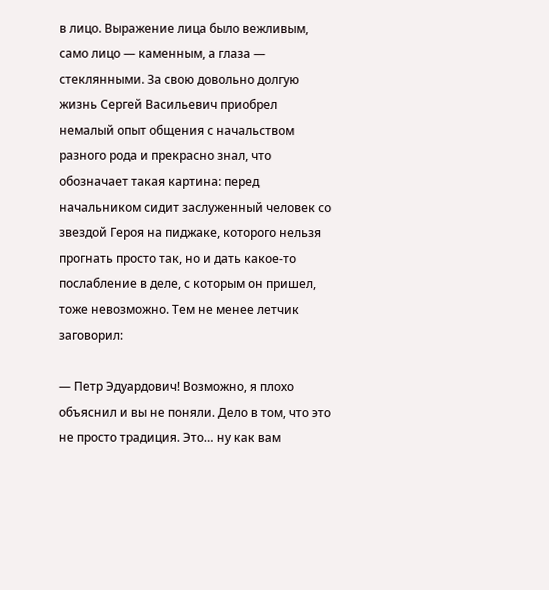в лицо. Выражение лица было вежливым, само лицо — каменным, а глаза — стеклянными. За свою довольно долгую жизнь Сергей Васильевич приобрел немалый опыт общения с начальством разного рода и прекрасно знал, что обозначает такая картина: перед начальником сидит заслуженный человек со звездой Героя на пиджаке, которого нельзя прогнать просто так, но и дать какое-то послабление в деле, с которым он пришел, тоже невозможно. Тем не менее летчик заговорил:

— Петр Эдуардович! Возможно, я плохо объяснил и вы не поняли. Дело в том, что это не просто традиция. Это… ну как вам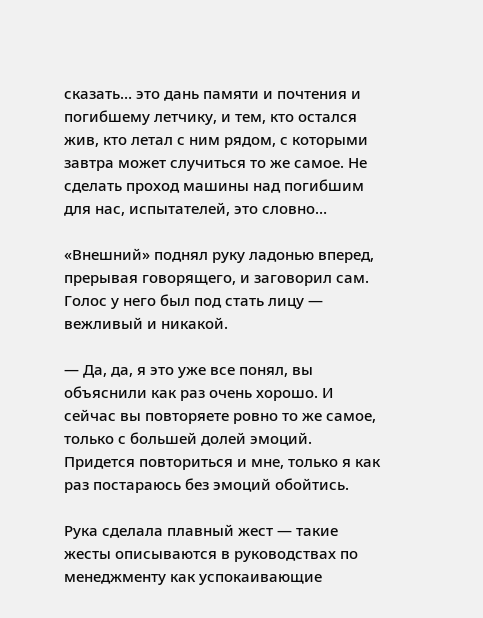сказать… это дань памяти и почтения и погибшему летчику, и тем, кто остался жив, кто летал с ним рядом, с которыми завтра может случиться то же самое. Не сделать проход машины над погибшим для нас, испытателей, это словно…

«Внешний» поднял руку ладонью вперед, прерывая говорящего, и заговорил сам. Голос у него был под стать лицу — вежливый и никакой.

— Да, да, я это уже все понял, вы объяснили как раз очень хорошо. И сейчас вы повторяете ровно то же самое, только с большей долей эмоций. Придется повториться и мне, только я как раз постараюсь без эмоций обойтись.

Рука сделала плавный жест — такие жесты описываются в руководствах по менеджменту как успокаивающие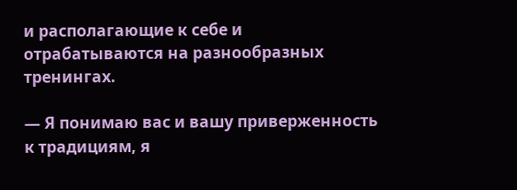и располагающие к себе и отрабатываются на разнообразных тренингах.

— Я понимаю вас и вашу приверженность к традициям, я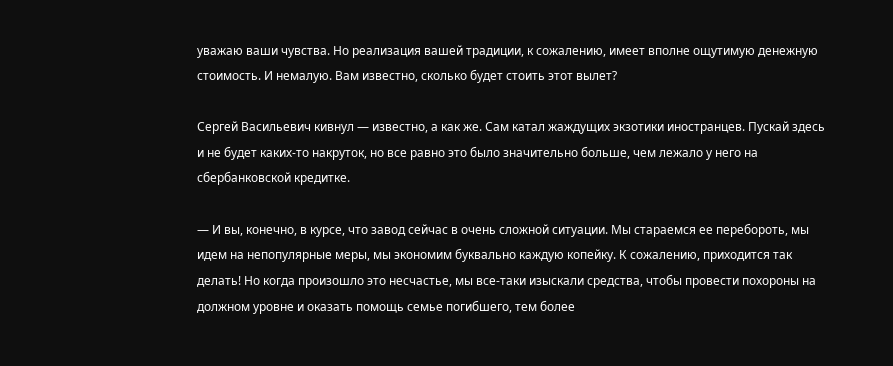уважаю ваши чувства. Но реализация вашей традиции, к сожалению, имеет вполне ощутимую денежную стоимость. И немалую. Вам известно, сколько будет стоить этот вылет?

Сергей Васильевич кивнул — известно, а как же. Сам катал жаждущих экзотики иностранцев. Пускай здесь и не будет каких-то накруток, но все равно это было значительно больше, чем лежало у него на сбербанковской кредитке.

— И вы, конечно, в курсе, что завод сейчас в очень сложной ситуации. Мы стараемся ее перебороть, мы идем на непопулярные меры, мы экономим буквально каждую копейку. К сожалению, приходится так делать! Но когда произошло это несчастье, мы все-таки изыскали средства, чтобы провести похороны на должном уровне и оказать помощь семье погибшего, тем более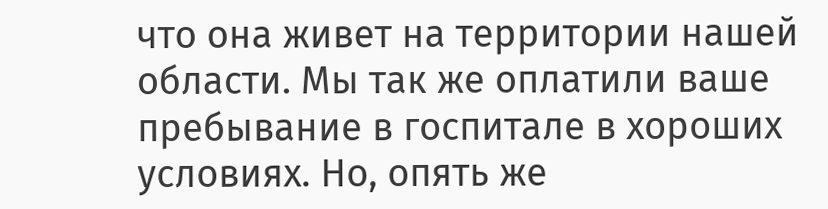что она живет на территории нашей области. Мы так же оплатили ваше пребывание в госпитале в хороших условиях. Но, опять же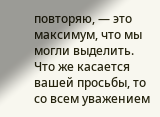повторяю, — это максимум, что мы могли выделить. Что же касается вашей просьбы, то со всем уважением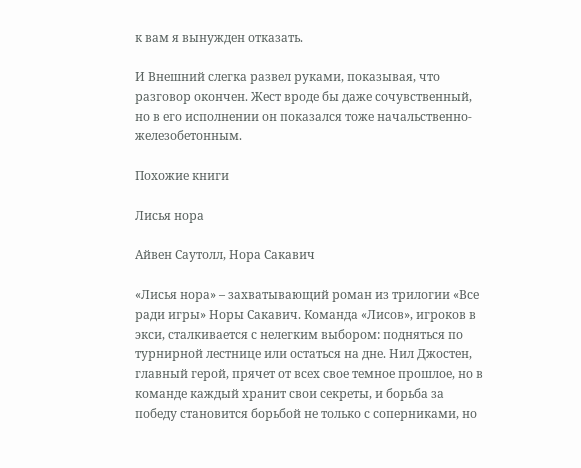к вам я вынужден отказать.

И Внешний слегка развел руками, показывая, что разговор окончен. Жест вроде бы даже сочувственный, но в его исполнении он показался тоже начальственно-железобетонным.

Похожие книги

Лисья нора

Айвен Саутолл, Нора Сакавич

«Лисья нора» – захватывающий роман из трилогии «Все ради игры» Норы Сакавич. Команда «Лисов», игроков в экси, сталкивается с нелегким выбором: подняться по турнирной лестнице или остаться на дне. Нил Джостен, главный герой, прячет от всех свое темное прошлое, но в команде каждый хранит свои секреты, и борьба за победу становится борьбой не только с соперниками, но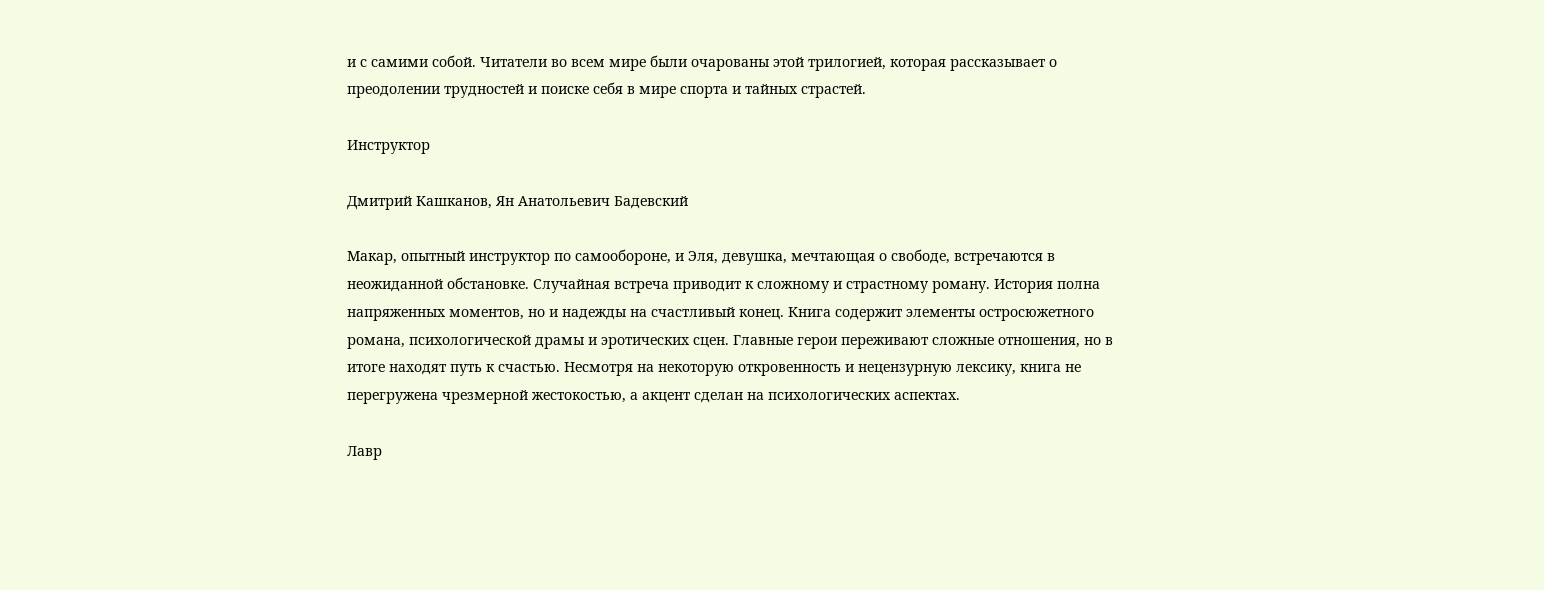и с самими собой. Читатели во всем мире были очарованы этой трилогией, которая рассказывает о преодолении трудностей и поиске себя в мире спорта и тайных страстей.

Инструктор

Дмитрий Кашканов, Ян Анатольевич Бадевский

Макар, опытный инструктор по самообороне, и Эля, девушка, мечтающая о свободе, встречаются в неожиданной обстановке. Случайная встреча приводит к сложному и страстному роману. История полна напряженных моментов, но и надежды на счастливый конец. Книга содержит элементы остросюжетного романа, психологической драмы и эротических сцен. Главные герои переживают сложные отношения, но в итоге находят путь к счастью. Несмотря на некоторую откровенность и нецензурную лексику, книга не перегружена чрезмерной жестокостью, а акцент сделан на психологических аспектах.

Лавр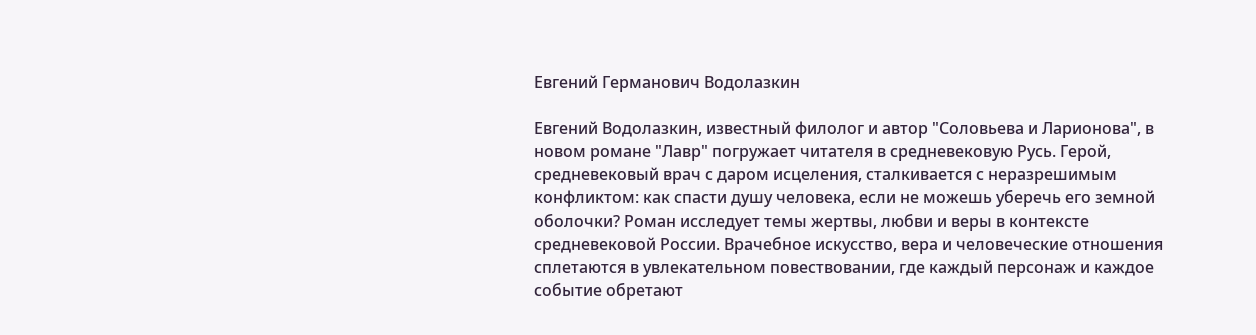Евгений Германович Водолазкин

Евгений Водолазкин, известный филолог и автор "Соловьева и Ларионова", в новом романе "Лавр" погружает читателя в средневековую Русь. Герой, средневековый врач с даром исцеления, сталкивается с неразрешимым конфликтом: как спасти душу человека, если не можешь уберечь его земной оболочки? Роман исследует темы жертвы, любви и веры в контексте средневековой России. Врачебное искусство, вера и человеческие отношения сплетаются в увлекательном повествовании, где каждый персонаж и каждое событие обретают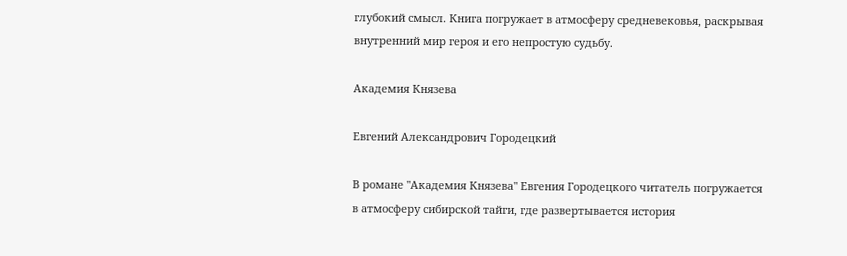глубокий смысл. Книга погружает в атмосферу средневековья, раскрывая внутренний мир героя и его непростую судьбу.

Академия Князева

Евгений Александрович Городецкий

В романе "Академия Князева" Евгения Городецкого читатель погружается в атмосферу сибирской тайги, где развертывается история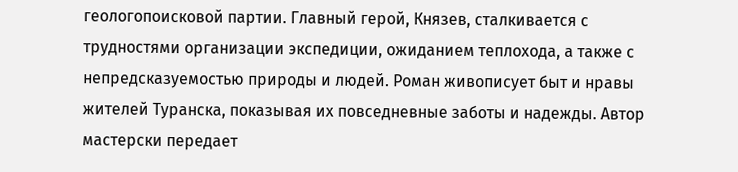геологопоисковой партии. Главный герой, Князев, сталкивается с трудностями организации экспедиции, ожиданием теплохода, а также с непредсказуемостью природы и людей. Роман живописует быт и нравы жителей Туранска, показывая их повседневные заботы и надежды. Автор мастерски передает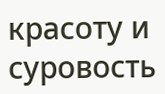красоту и суровость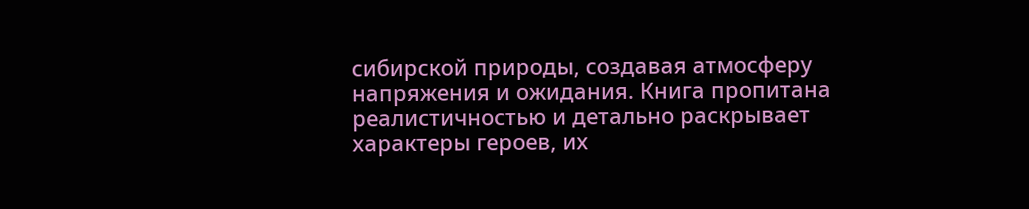сибирской природы, создавая атмосферу напряжения и ожидания. Книга пропитана реалистичностью и детально раскрывает характеры героев, их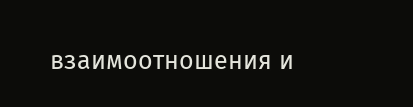взаимоотношения и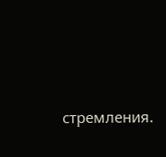стремления.